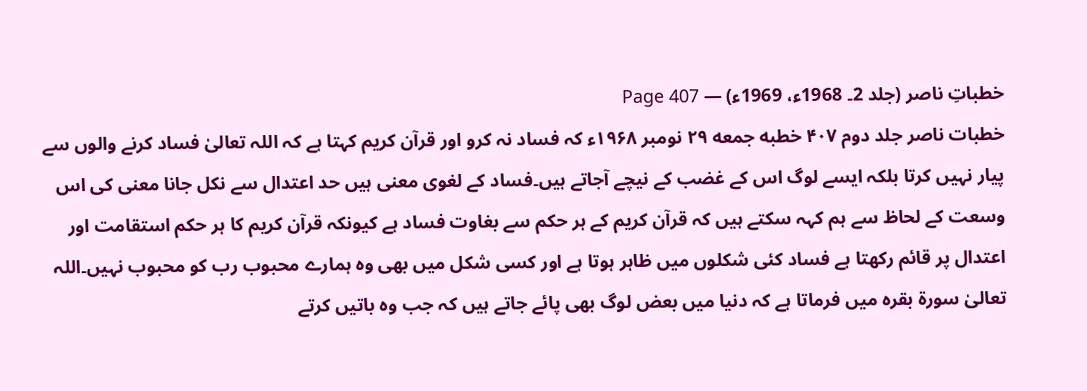خطباتِ ناصر (جلد 2۔ 1968ء، 1969ء) — Page 407
خطبات ناصر جلد دوم ۴۰۷ خطبه جمعه ۲۹ نومبر ۱۹۶۸ء کہ فساد نہ کرو اور قرآن کریم کہتا ہے کہ اللہ تعالیٰ فساد کرنے والوں سے پیار نہیں کرتا بلکہ ایسے لوگ اس کے غضب کے نیچے آجاتے ہیں۔فساد کے لغوی معنی ہیں حد اعتدال سے نکل جانا معنی کی اس وسعت کے لحاظ سے ہم کہہ سکتے ہیں کہ قرآن کریم کے ہر حکم سے بغاوت فساد ہے کیونکہ قرآن کریم کا ہر حکم استقامت اور اعتدال پر قائم رکھتا ہے فساد کئی شکلوں میں ظاہر ہوتا ہے اور کسی شکل میں بھی وہ ہمارے محبوب رب کو محبوب نہیں۔اللہ تعالیٰ سورۃ بقرہ میں فرماتا ہے کہ دنیا میں بعض لوگ بھی پائے جاتے ہیں کہ جب وہ باتیں کرتے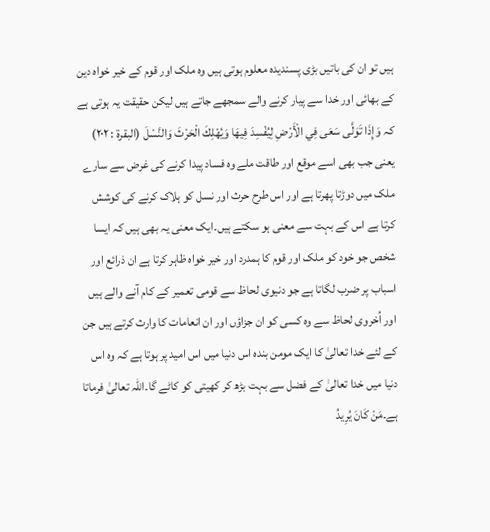ہیں تو ان کی باتیں بڑی پسندیدہ معلوم ہوتی ہیں وہ ملک اور قوم کے خیر خواہ دین کے بھائی اور خدا سے پیار کرنے والے سمجھے جاتے ہیں لیکن حقیقت یہ ہوتی ہے کہ وَإِذَا تَوَلَّى سَعَى فِي الْأَرْضِ لِيُفْسِدَ فِيهَا وَيُهْلِكَ الْحَرْثَ وَالنَّسْلَ (البقرة : ٢٠٢) یعنی جب بھی اسے موقع اور طاقت ملے وہ فساد پیدا کرنے کی غرض سے سارے ملک میں دوڑتا پھرتا ہے اور اس طرح حرث اور نسل کو ہلاک کرنے کی کوشش کرتا ہے اس کے بہت سے معنی ہو سکتے ہیں۔ایک معنی یہ بھی ہیں کہ ایسا شخص جو خود کو ملک اور قوم کا ہمدرد اور خیر خواہ ظاہر کرتا ہے ان ذرائع اور اسباب پر ضرب لگاتا ہے جو دنیوی لحاظ سے قومی تعمیر کے کام آنے والے ہیں اور اُخروی لحاظ سے وہ کسی کو ان جزاؤں اور ان انعامات کا وارث کرتے ہیں جن کے لئے خدا تعالیٰ کا ایک مومن بندہ اس دنیا میں اس امید پر ہوتا ہے کہ وہ اس دنیا میں خدا تعالیٰ کے فضل سے بہت بڑھ کر کھیتی کو کاٹے گا۔اللہ تعالیٰ فرماتا ہے۔مَنْ كَانَ يُرِيدُ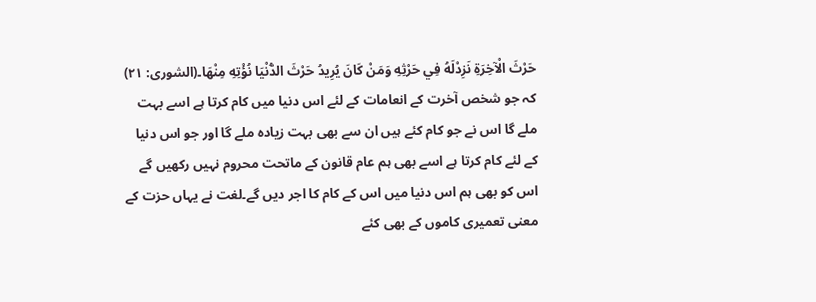حَرْثَ الْآخِرَةِ نَزِدْلَهُ فِي حَرْثِهِ وَمَنْ كَانَ يُرِيدُ حَرْثَ الدُّنْيَا نُؤْتِهِ مِنْهَا۔(الشوری: ۲۱) کہ جو شخص آخرت کے انعامات کے لئے اس دنیا میں کام کرتا ہے اسے بہت ملے گا اس نے جو کام کئے ہیں ان سے بھی بہت زیادہ ملے گا اور جو اس دنیا کے لئے کام کرتا ہے اسے بھی ہم عام قانون کے ماتحت محروم نہیں رکھیں گے اس کو بھی ہم اس دنیا میں اس کے کام کا اجر دیں گے۔لغت نے یہاں حزت کے معنی تعمیری کاموں کے بھی کئے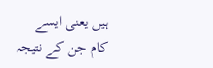ہیں یعنی ایسے کام جن کے نتیجہ